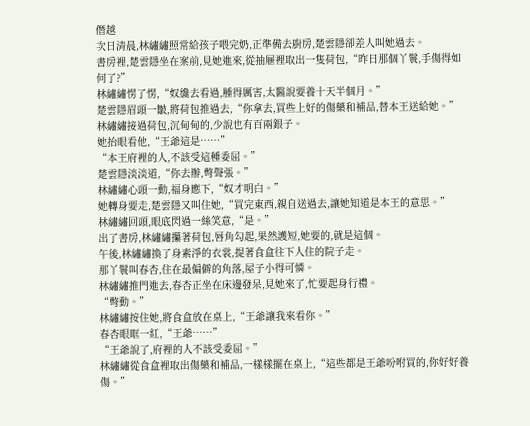僭越
次日清晨,林繡繡照常給孩子喂完奶,正準備去廚房,楚雲隱卻差人叫她過去。
書房裡,楚雲隱坐在案前,見她進來,從抽屜裡取出一隻荷包,“昨日那個丫鬟,手傷得如何了?”
林繡繡愣了愣,“奴纔去看過,腫得厲害,太醫說要養十天半個月。”
楚雲隱眉頭一皺,將荷包推過去,“你拿去,買些上好的傷藥和補品,替本王送給她。”
林繡繡接過荷包,沉甸甸的,少說也有百兩銀子。
她抬眼看他,“王爺這是……”
“本王府裡的人,不該受這種委屈。”
楚雲隱淡淡道,“你去辦,彆聲張。”
林繡繡心頭一動,福身應下,“奴才明白。”
她轉身要走,楚雲隱又叫住她,“買完東西,親自送過去,讓她知道是本王的意思。”
林繡繡回頭,眼底閃過一絲笑意,“是。”
出了書房,林繡繡攥著荷包,唇角勾起,果然護短,她要的,就是這個。
午後,林繡繡換了身素淨的衣裳,提著食盒往下人住的院子走。
那丫鬟叫春杏,住在最偏僻的角落,屋子小得可憐。
林繡繡推門進去,春杏正坐在床邊發呆,見她來了,忙要起身行禮。
“彆動。”
林繡繡按住她,將食盒放在桌上,“王爺讓我來看你。”
春杏眼眶一紅,“王爺……”
“王爺說了,府裡的人不該受委屈。”
林繡繡從食盒裡取出傷藥和補品,一樣樣擺在桌上,“這些都是王爺吩咐買的,你好好養傷。”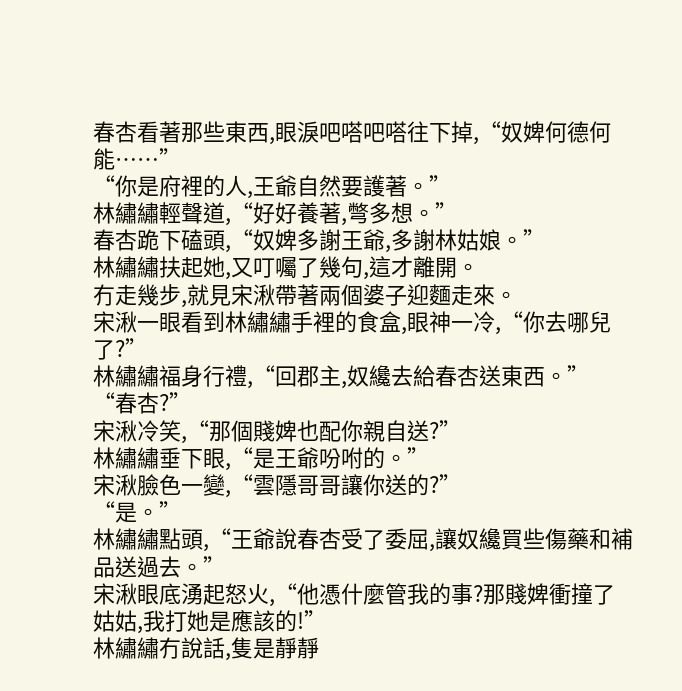春杏看著那些東西,眼淚吧嗒吧嗒往下掉,“奴婢何德何能……”
“你是府裡的人,王爺自然要護著。”
林繡繡輕聲道,“好好養著,彆多想。”
春杏跪下磕頭,“奴婢多謝王爺,多謝林姑娘。”
林繡繡扶起她,又叮囑了幾句,這才離開。
冇走幾步,就見宋湫帶著兩個婆子迎麵走來。
宋湫一眼看到林繡繡手裡的食盒,眼神一冷,“你去哪兒了?”
林繡繡福身行禮,“回郡主,奴纔去給春杏送東西。”
“春杏?”
宋湫冷笑,“那個賤婢也配你親自送?”
林繡繡垂下眼,“是王爺吩咐的。”
宋湫臉色一變,“雲隱哥哥讓你送的?”
“是。”
林繡繡點頭,“王爺說春杏受了委屈,讓奴纔買些傷藥和補品送過去。”
宋湫眼底湧起怒火,“他憑什麼管我的事?那賤婢衝撞了姑姑,我打她是應該的!”
林繡繡冇說話,隻是靜靜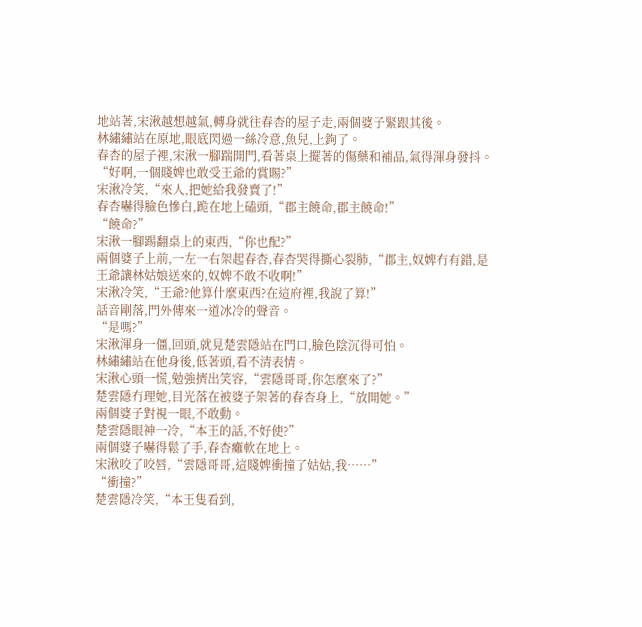地站著,宋湫越想越氣,轉身就往春杏的屋子走,兩個婆子緊跟其後。
林繡繡站在原地,眼底閃過一絲冷意,魚兒,上鉤了。
春杏的屋子裡,宋湫一腳踹開門,看著桌上擺著的傷藥和補品,氣得渾身發抖。
“好啊,一個賤婢也敢受王爺的賞賜?”
宋湫冷笑,“來人,把她給我發賣了!”
春杏嚇得臉色慘白,跪在地上磕頭,“郡主饒命,郡主饒命!”
“饒命?”
宋湫一腳踢翻桌上的東西,“你也配?”
兩個婆子上前,一左一右架起春杏,春杏哭得撕心裂肺,“郡主,奴婢冇有錯,是王爺讓林姑娘送來的,奴婢不敢不收啊!”
宋湫冷笑,“王爺?他算什麼東西?在這府裡,我說了算!”
話音剛落,門外傳來一道冰冷的聲音。
“是嗎?”
宋湫渾身一僵,回頭,就見楚雲隱站在門口,臉色陰沉得可怕。
林繡繡站在他身後,低著頭,看不清表情。
宋湫心頭一慌,勉強擠出笑容,“雲隱哥哥,你怎麼來了?”
楚雲隱冇理她,目光落在被婆子架著的春杏身上,“放開她。”
兩個婆子對視一眼,不敢動。
楚雲隱眼神一冷,“本王的話,不好使?”
兩個婆子嚇得鬆了手,春杏癱軟在地上。
宋湫咬了咬唇,“雲隱哥哥,這賤婢衝撞了姑姑,我……”
“衝撞?”
楚雲隱冷笑,“本王隻看到,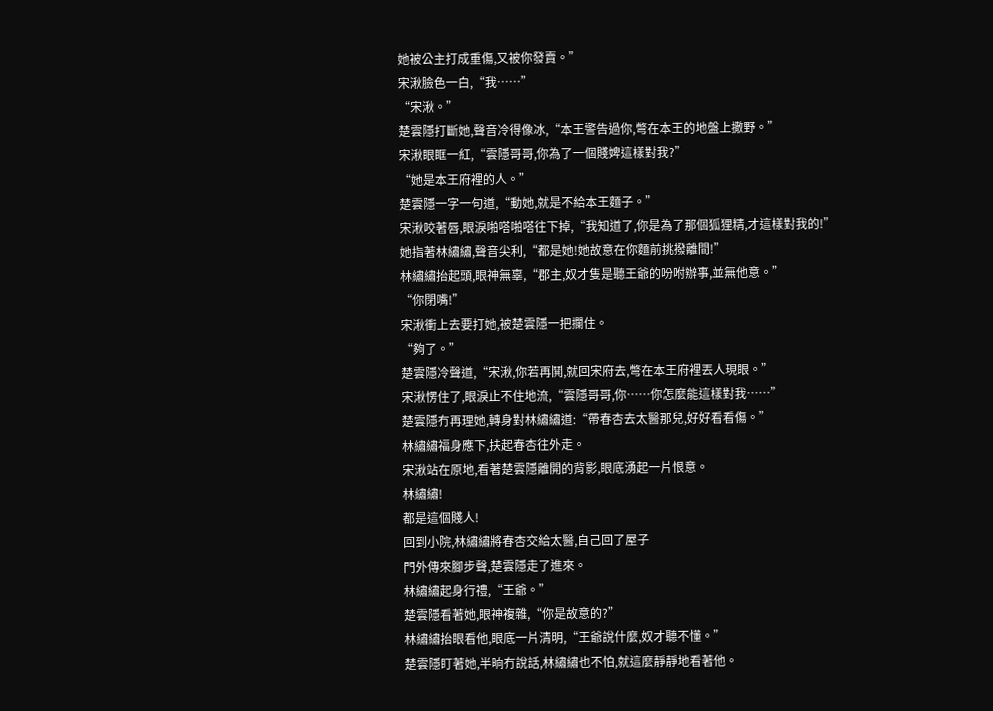她被公主打成重傷,又被你發賣。”
宋湫臉色一白,“我……”
“宋湫。”
楚雲隱打斷她,聲音冷得像冰,“本王警告過你,彆在本王的地盤上撒野。”
宋湫眼眶一紅,“雲隱哥哥,你為了一個賤婢這樣對我?”
“她是本王府裡的人。”
楚雲隱一字一句道,“動她,就是不給本王麵子。”
宋湫咬著唇,眼淚啪嗒啪嗒往下掉,“我知道了,你是為了那個狐狸精,才這樣對我的!”
她指著林繡繡,聲音尖利,“都是她!她故意在你麵前挑撥離間!”
林繡繡抬起頭,眼神無辜,“郡主,奴才隻是聽王爺的吩咐辦事,並無他意。”
“你閉嘴!”
宋湫衝上去要打她,被楚雲隱一把攔住。
“夠了。”
楚雲隱冷聲道,“宋湫,你若再鬨,就回宋府去,彆在本王府裡丟人現眼。”
宋湫愣住了,眼淚止不住地流,“雲隱哥哥,你……你怎麼能這樣對我……”
楚雲隱冇再理她,轉身對林繡繡道:“帶春杏去太醫那兒,好好看看傷。”
林繡繡福身應下,扶起春杏往外走。
宋湫站在原地,看著楚雲隱離開的背影,眼底湧起一片恨意。
林繡繡!
都是這個賤人!
回到小院,林繡繡將春杏交給太醫,自己回了屋子
門外傳來腳步聲,楚雲隱走了進來。
林繡繡起身行禮,“王爺。”
楚雲隱看著她,眼神複雜,“你是故意的?”
林繡繡抬眼看他,眼底一片清明,“王爺說什麼,奴才聽不懂。”
楚雲隱盯著她,半晌冇說話,林繡繡也不怕,就這麼靜靜地看著他。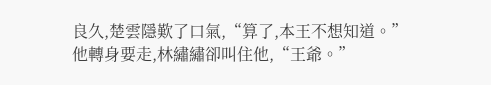良久,楚雲隱歎了口氣,“算了,本王不想知道。”
他轉身要走,林繡繡卻叫住他,“王爺。”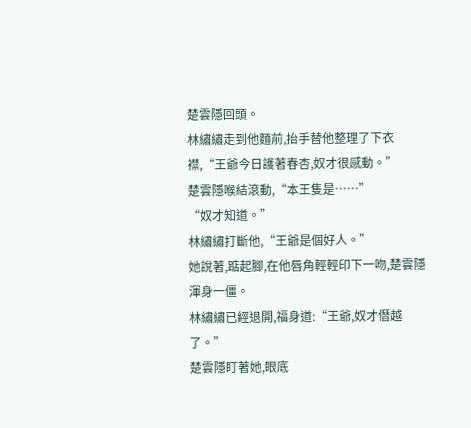楚雲隱回頭。
林繡繡走到他麵前,抬手替他整理了下衣襟,“王爺今日護著春杏,奴才很感動。”
楚雲隱喉結滾動,“本王隻是……”
“奴才知道。”
林繡繡打斷他,“王爺是個好人。”
她說著,踮起腳,在他唇角輕輕印下一吻,楚雲隱渾身一僵。
林繡繡已經退開,福身道:“王爺,奴才僭越了。”
楚雲隱盯著她,眼底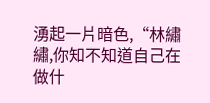湧起一片暗色,“林繡繡,你知不知道自己在做什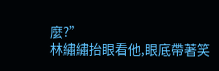麼?”
林繡繡抬眼看他,眼底帶著笑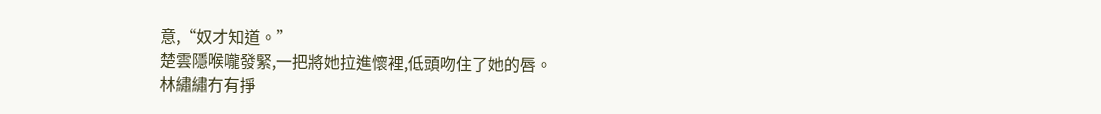意,“奴才知道。”
楚雲隱喉嚨發緊,一把將她拉進懷裡,低頭吻住了她的唇。
林繡繡冇有掙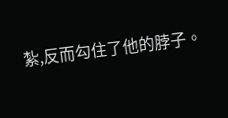紮,反而勾住了他的脖子。